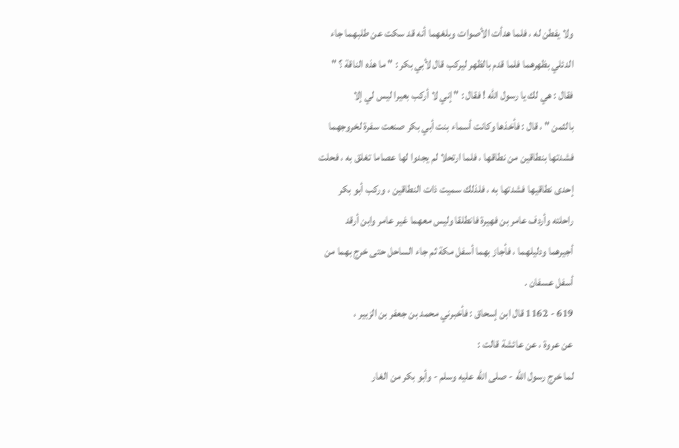ولا يفطن له ، فلما هدأت الأصوات وبلغهما أنه قد سكت عن طلبهما جاء
الدئلي بظهرهما فلما قدم بالظهر ليركب قال لأبي بكر : " ما هذه الناقة ؟ "
فقال : هي لك يا رسول الله ! فقال : " إني لا أركب بعيرا ليس لي إلا
بالثمن " ، قال : فأخذها وكانت أسماء بنت أبي بكر صنعت سفرة لخروجهما
فشدتها بنطاقين من نطاقها ، فلما ارتحلا لم يجدوا لها عصاما تغلق به ، فحلت
إحدى نطاقيها فشدتها به ، فلذلك سميت ذات النطاقين ، وركب أبو بكر
راحلته وأردف عامر بن فهيرة فانطلقا وليس معهما غير عامر وابن أرقد
أجيرهما ودليلهما ، فأجاز بهما أسفل مكة ثم جاء الساحل حتى خرج بهما من
أسفل عسفان .
619 - 1162 قال ابن إسحاق : فأخبرني محمد بن جعفر بن الزبير ،
عن عروة ، عن عائشة قالت :
لما خرج رسول الله - صلى الله عليه وسلم - وأبو بكر من الغار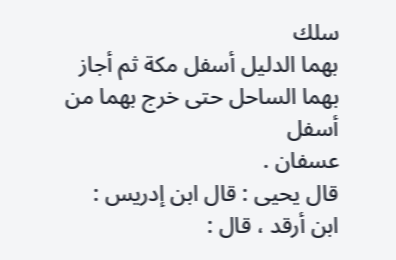سلك
بهما الدليل أسفل مكة ثم أجاز بهما الساحل حتى خرج بهما من أسفل
عسفان .
قال يحيى : قال ابن إدريس : ابن أرقد ، قال :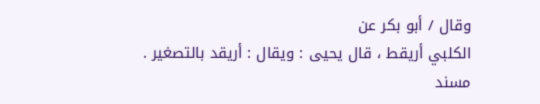وقال / أبو بكر عن
الكلبي أريقط ، قال يحيى : ويقال : أريقد بالتصغير .
مسند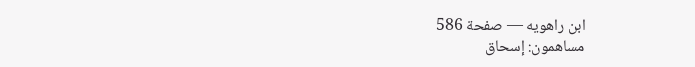ابن راهويه — صفحة 586
مساهمون: إسحاق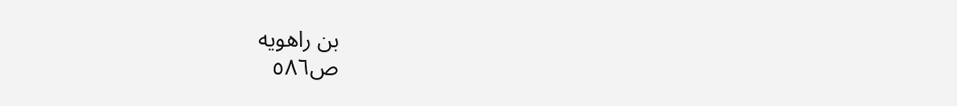بن راهويه
ص٥٨٦